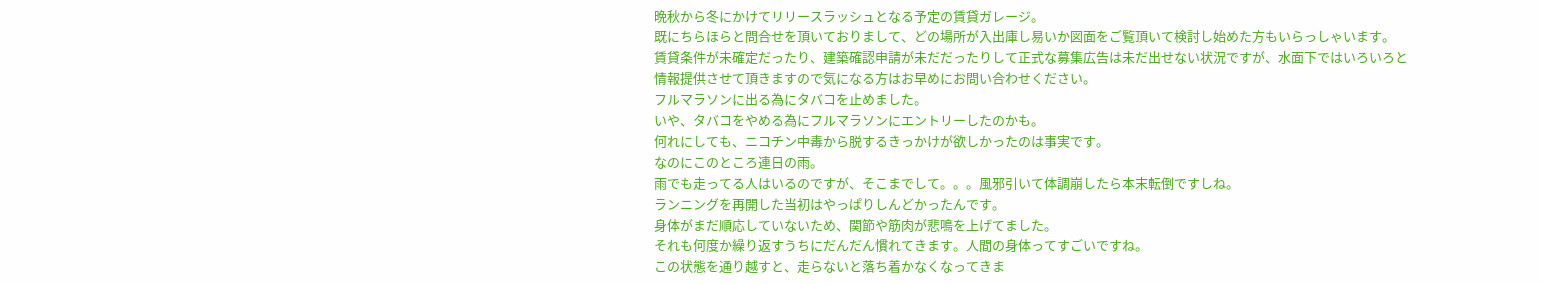晩秋から冬にかけてリリースラッシュとなる予定の賃貸ガレージ。
既にちらほらと問合せを頂いておりまして、どの場所が入出庫し易いか図面をご覧頂いて検討し始めた方もいらっしゃいます。
賃貸条件が未確定だったり、建築確認申請が未だだったりして正式な募集広告は未だ出せない状況ですが、水面下ではいろいろと情報提供させて頂きますので気になる方はお早めにお問い合わせください。
フルマラソンに出る為にタバコを止めました。
いや、タバコをやめる為にフルマラソンにエントリーしたのかも。
何れにしても、ニコチン中毒から脱するきっかけが欲しかったのは事実です。
なのにこのところ連日の雨。
雨でも走ってる人はいるのですが、そこまでして。。。風邪引いて体調崩したら本末転倒ですしね。
ランニングを再開した当初はやっぱりしんどかったんです。
身体がまだ順応していないため、関節や筋肉が悲鳴を上げてました。
それも何度か繰り返すうちにだんだん慣れてきます。人間の身体ってすごいですね。
この状態を通り越すと、走らないと落ち着かなくなってきま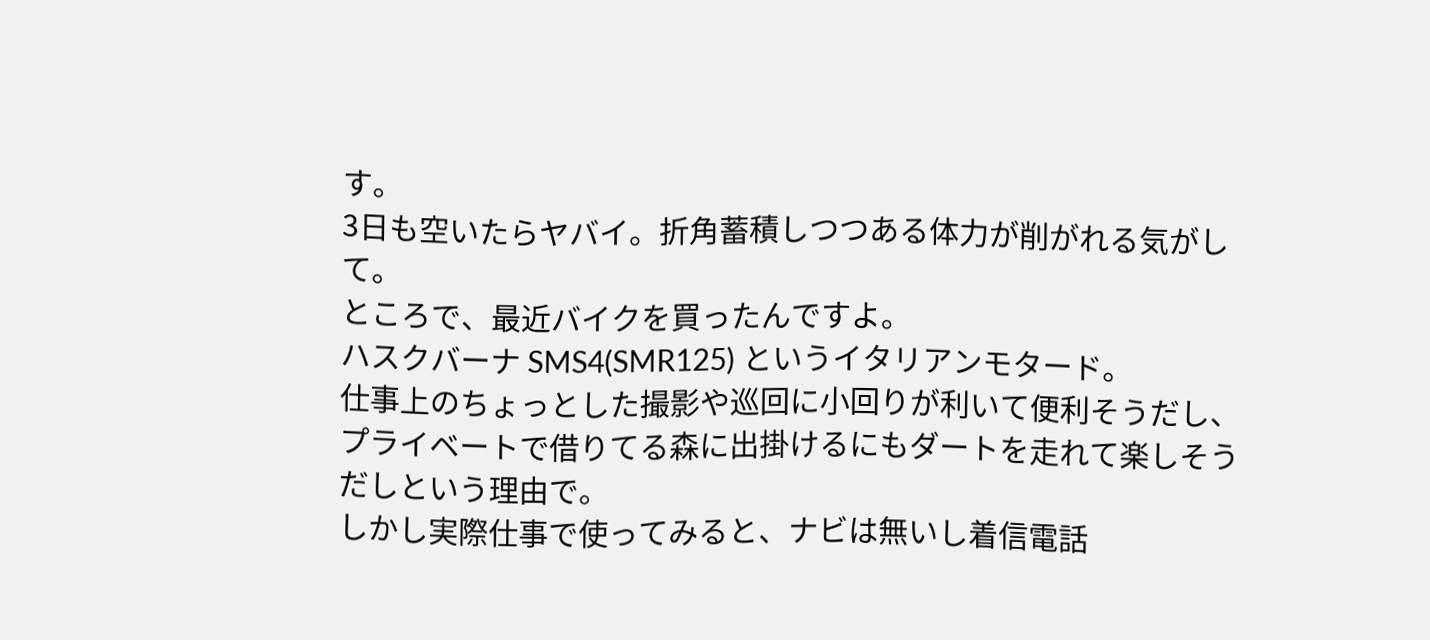す。
3日も空いたらヤバイ。折角蓄積しつつある体力が削がれる気がして。
ところで、最近バイクを買ったんですよ。
ハスクバーナ SMS4(SMR125) というイタリアンモタード。
仕事上のちょっとした撮影や巡回に小回りが利いて便利そうだし、プライベートで借りてる森に出掛けるにもダートを走れて楽しそうだしという理由で。
しかし実際仕事で使ってみると、ナビは無いし着信電話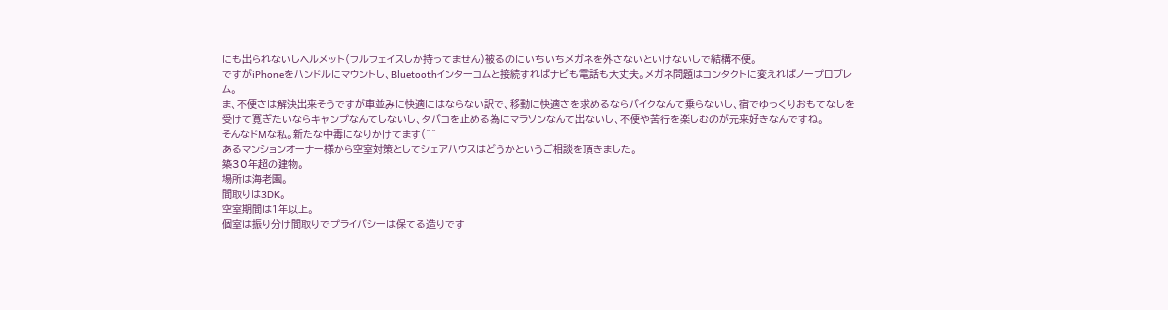にも出られないしヘルメット(フルフェイスしか持ってません)被るのにいちいちメガネを外さないといけないしで結構不便。
ですがiPhoneをハンドルにマウントし、Bluetoothインターコムと接続すればナビも電話も大丈夫。メガネ問題はコンタクトに変えればノープロブレム。
ま、不便さは解決出来そうですが車並みに快適にはならない訳で、移動に快適さを求めるならバイクなんて乗らないし、宿でゆっくりおもてなしを受けて寛ぎたいならキャンプなんてしないし、タバコを止める為にマラソンなんて出ないし、不便や苦行を楽しむのが元来好きなんですね。
そんなドMな私。新たな中毒になりかけてます(^^
あるマンションオーナー様から空室対策としてシェアハウスはどうかというご相談を頂きました。
築30年超の建物。
場所は海老園。
間取りは3DK。
空室期間は1年以上。
個室は振り分け間取りでプライバシーは保てる造りです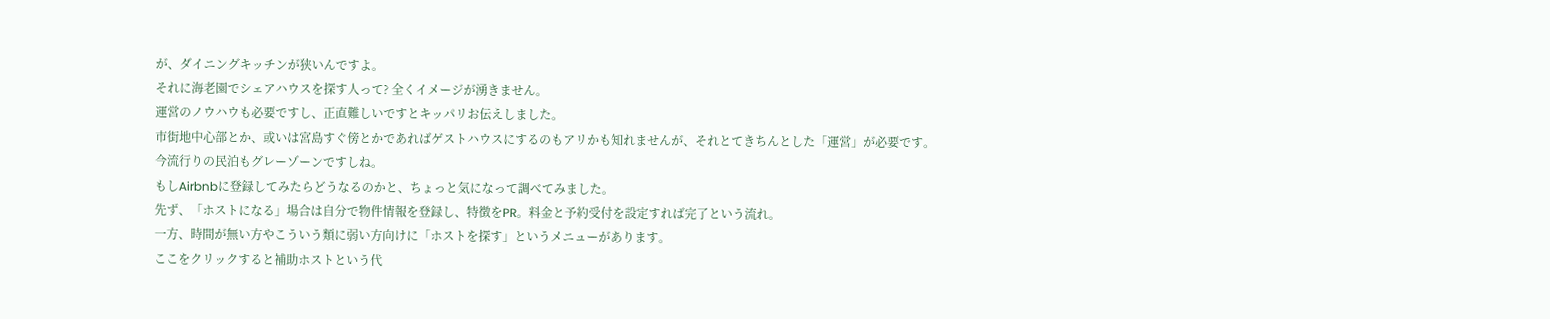が、ダイニングキッチンが狭いんですよ。
それに海老園でシェアハウスを探す人って? 全くイメージが湧きません。
運営のノウハウも必要ですし、正直難しいですとキッパリお伝えしました。
市街地中心部とか、或いは宮島すぐ傍とかであればゲストハウスにするのもアリかも知れませんが、それとてきちんとした「運営」が必要です。
今流行りの民泊もグレーゾーンですしね。
もしAirbnbに登録してみたらどうなるのかと、ちょっと気になって調べてみました。
先ず、「ホストになる」場合は自分で物件情報を登録し、特徴をPR。料金と予約受付を設定すれば完了という流れ。
一方、時間が無い方やこういう類に弱い方向けに「ホストを探す」というメニューがあります。
ここをクリックすると補助ホストという代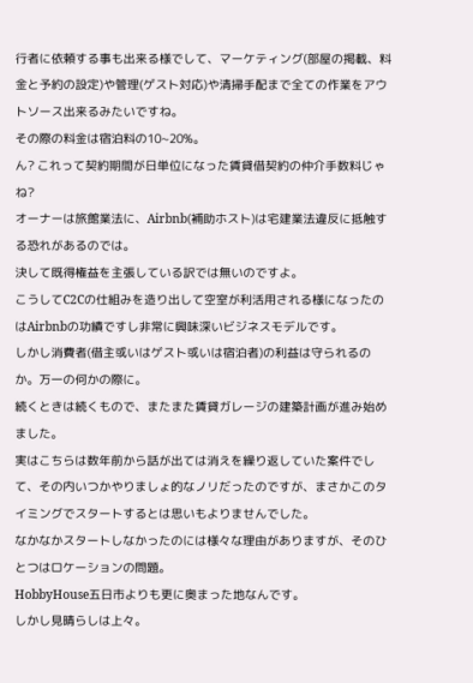行者に依頼する事も出来る様でして、マーケティング(部屋の掲載、料金と予約の設定)や管理(ゲスト対応)や清掃手配まで全ての作業をアウトソース出来るみたいですね。
その際の料金は宿泊料の10~20%。
ん? これって契約期間が日単位になった賃貸借契約の仲介手数料じゃね?
オーナーは旅館業法に、Airbnb(補助ホスト)は宅建業法違反に抵触する恐れがあるのでは。
決して既得権益を主張している訳では無いのですよ。
こうしてC2Cの仕組みを造り出して空室が利活用される様になったのはAirbnbの功績ですし非常に興味深いビジネスモデルです。
しかし消費者(借主或いはゲスト或いは宿泊者)の利益は守られるのか。万一の何かの際に。
続くときは続くもので、またまた賃貸ガレージの建築計画が進み始めました。
実はこちらは数年前から話が出ては消えを繰り返していた案件でして、その内いつかやりましょ的なノリだったのですが、まさかこのタイミングでスタートするとは思いもよりませんでした。
なかなかスタートしなかったのには様々な理由がありますが、そのひとつはロケーションの問題。
HobbyHouse五日市よりも更に奥まった地なんです。
しかし見晴らしは上々。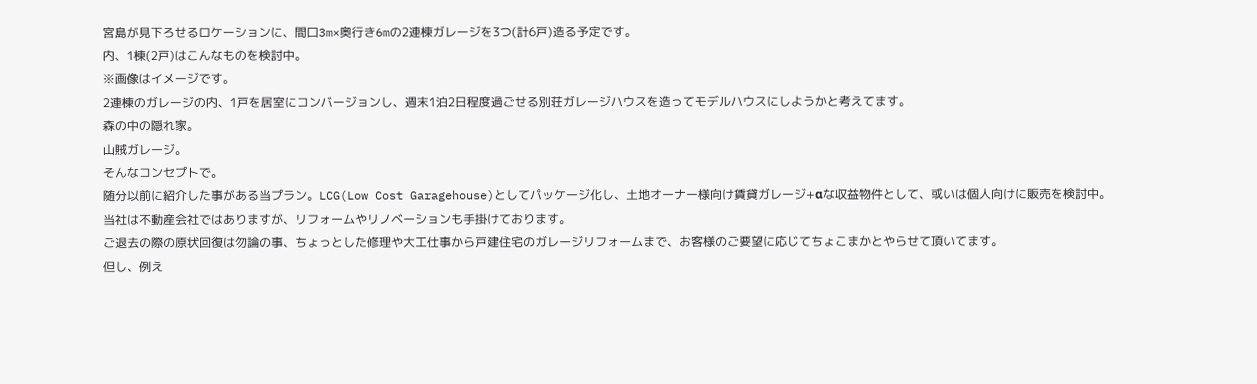宮島が見下ろせるロケーションに、間口3m×奥行き6mの2連棟ガレージを3つ(計6戸)造る予定です。
内、1棟(2戸)はこんなものを検討中。
※画像はイメージです。
2連棟のガレージの内、1戸を居室にコンバージョンし、週末1泊2日程度過ごせる別荘ガレージハウスを造ってモデルハウスにしようかと考えてます。
森の中の隠れ家。
山賊ガレージ。
そんなコンセプトで。
随分以前に紹介した事がある当プラン。LCG(Low Cost Garagehouse)としてパッケージ化し、土地オーナー様向け賃貸ガレージ+αな収益物件として、或いは個人向けに販売を検討中。
当社は不動産会社ではありますが、リフォームやリノベーションも手掛けております。
ご退去の際の原状回復は勿論の事、ちょっとした修理や大工仕事から戸建住宅のガレージリフォームまで、お客様のご要望に応じてちょこまかとやらせて頂いてます。
但し、例え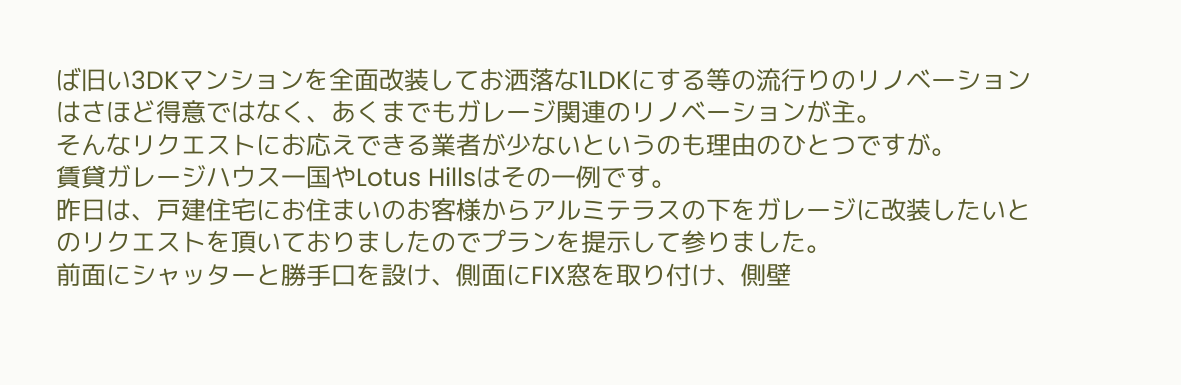ば旧い3DKマンションを全面改装してお洒落な1LDKにする等の流行りのリノベーションはさほど得意ではなく、あくまでもガレージ関連のリノベーションが主。
そんなリクエストにお応えできる業者が少ないというのも理由のひとつですが。
賃貸ガレージハウス一国やLotus Hillsはその一例です。
昨日は、戸建住宅にお住まいのお客様からアルミテラスの下をガレージに改装したいとのリクエストを頂いておりましたのでプランを提示して参りました。
前面にシャッターと勝手口を設け、側面にFIX窓を取り付け、側壁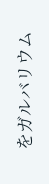をガルバリウム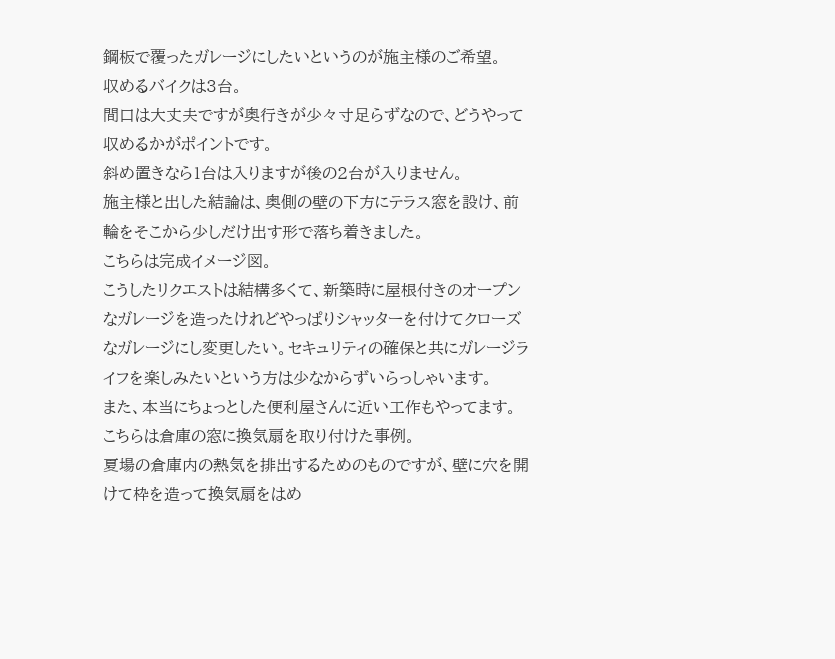鋼板で覆ったガレージにしたいというのが施主様のご希望。
収めるバイクは3台。
間口は大丈夫ですが奥行きが少々寸足らずなので、どうやって収めるかがポイントです。
斜め置きなら1台は入りますが後の2台が入りません。
施主様と出した結論は、奥側の壁の下方にテラス窓を設け、前輪をそこから少しだけ出す形で落ち着きました。
こちらは完成イメージ図。
こうしたリクエストは結構多くて、新築時に屋根付きのオープンなガレージを造ったけれどやっぱりシャッターを付けてクローズなガレージにし変更したい。セキュリティの確保と共にガレージライフを楽しみたいという方は少なからずいらっしゃいます。
また、本当にちょっとした便利屋さんに近い工作もやってます。
こちらは倉庫の窓に換気扇を取り付けた事例。
夏場の倉庫内の熱気を排出するためのものですが、壁に穴を開けて枠を造って換気扇をはめ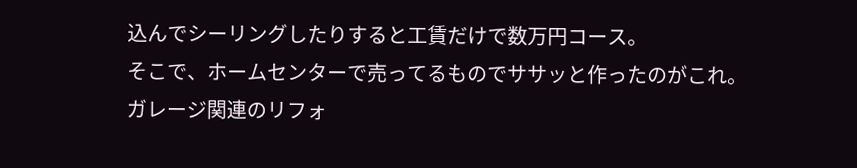込んでシーリングしたりすると工賃だけで数万円コース。
そこで、ホームセンターで売ってるものでササッと作ったのがこれ。
ガレージ関連のリフォ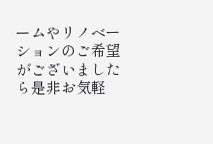ームやリノベーションのご希望がございましたら是非お気軽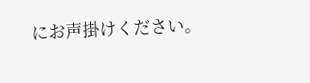にお声掛けください。